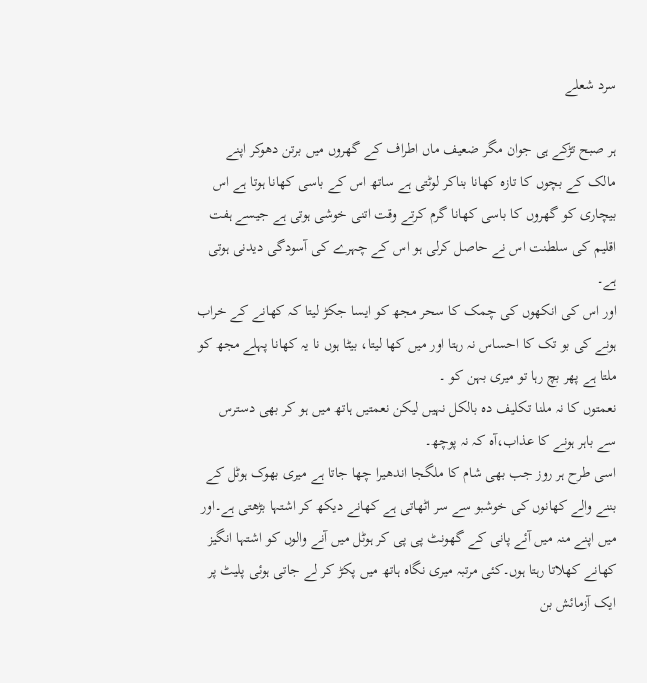سرد شعلے

ہر صبح تڑکے ہی جوان مگر ضعیف ماں اطراف کے گھروں میں برتن دھوکر اپنے مالک کے بچوں کا تازہ کھانا بناکر لوٹتی ہے ساتھ اس کے باسی کھانا ہوتا ہے اس بیچاری کو گھروں کا باسی کھانا گرم کرتے وقت اتنی خوشی ہوتی ہے جیسے ہفت اقلیم کی سلطنت اس نے حاصل کرلی ہو اس کے چہرے کی آسودگی دیدنی ہوتی ہے‌۔
اور اس کی انکھوں کی چمک کا سحر مجھ کو ایسا جکڑ لیتا کہ کھانے کے خراب ہونے کی بو تک کا احساس نہ رہتا اور میں کھا لیتا، بیٹا ہوں نا یہ کھانا پہلے مجھ کو ملتا ہے پھر بچ رہا تو میری بہن کو ۔
نعمتوں کا نہ ملنا تکلیف دہ بالکل نہیں لیکن نعمتیں ہاتھ میں ہو کر بھی دسترس سے باہر ہونے کا عذاب،آہ کہ نہ پوچھ۔
اسی طرح ہر روز جب بھی شام کا ملگجا اندھیرا چھا جاتا ہے میری بھوک ہوٹل کے بننے والے کھانوں کی خوشبو سے سر اٹھاتی ہے کھانے دیکھ کر اشتہا بڑھتی ہے۔اور میں اپنے منہ میں آئے پانی کے گھونٹ پی پی کر ہوٹل میں آنے والوں کو اشتہا انگیز کھانے کھلاتا رہتا ہوں۔کئی مرتبہ میری نگاہ ہاتھ میں پکڑ کر لے جاتی ہوئی پلیٹ پر ایک آزمائش بن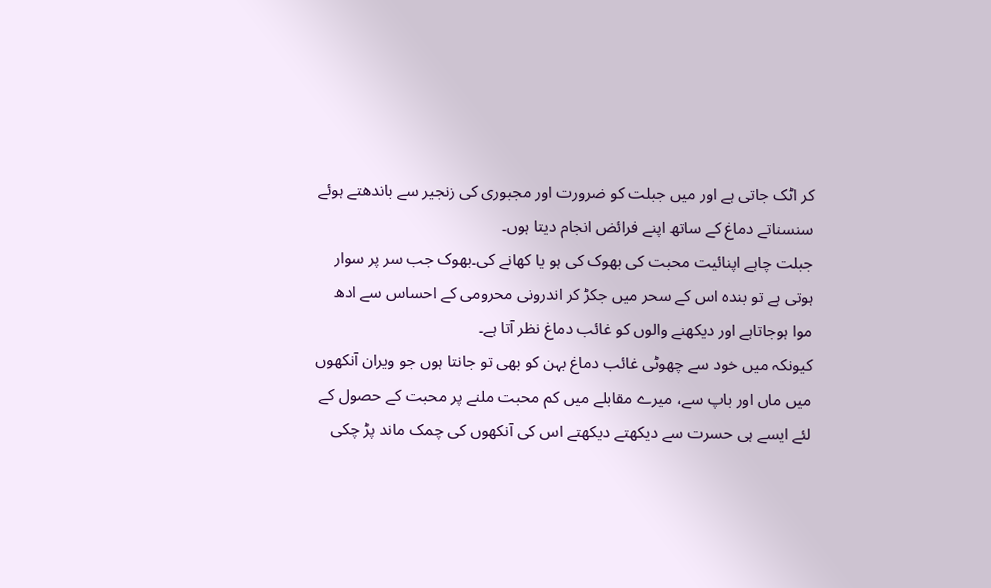کر اٹک جاتی ہے اور میں جبلت کو ضرورت اور مجبوری کی زنجیر سے باندھتے ہوئے سنسناتے دماغ کے ساتھ اپنے فرائض انجام دیتا ہوں۔
جبلت چاہے اپنائیت محبت کی بھوک کی ہو یا کھانے کی۔بھوک جب سر پر سوار ہوتی ہے تو بندہ اس کے سحر میں جکڑ کر اندرونی محرومی کے احساس سے ادھ موا ہوجاتاہے اور دیکھنے والوں کو غائب دماغ نظر آتا ہے۔
کیونکہ میں خود سے چھوٹی غائب دماغ بہن کو بھی تو جانتا ہوں جو ویران آنکھوں میں ماں اور باپ سے، میرے مقابلے میں کم محبت ملنے پر محبت کے حصول کے لئے ایسے ہی حسرت سے دیکھتے دیکھتے اس کی آنکھوں کی چمک ماند پڑ چکی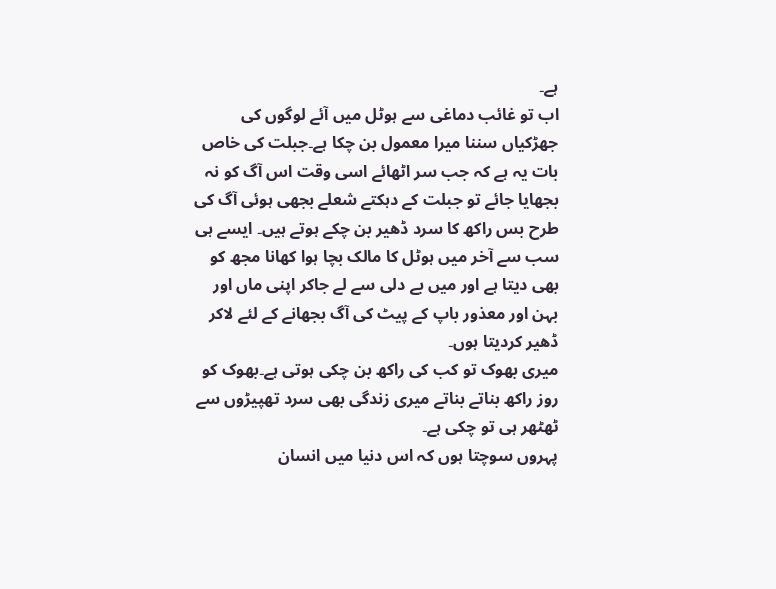ہے۔
اب تو غائب دماغی سے ہوٹل میں آئے لوگوں کی جھڑکیاں سننا میرا معمول بن چکا ہے۔جبلت کی خاص بات یہ ہے کہ جب سر اٹھائے اسی وقت اس آگ کو نہ بجھایا جائے تو جبلت کے دہکتے شعلے بجھی ہوئی آگ کی طرح بس راکھ کا سرد ڈھیر بن چکے ہوتے ہیں۔ ایسے ہی سب سے آخر میں ہوٹل کا مالک بچا ہوا کھانا مجھ کو بھی دیتا ہے اور میں بے دلی سے لے جاکر اپنی ماں اور بہن اور معذور باپ کے پیٹ کی آگ بجھانے کے لئے لاکر ڈھیر کردیتا ہوں۔
میری بھوک تو کب کی راکھ بن چکی ہوتی ہے۔بھوک کو روز راکھ بناتے بناتے میری زندگی بھی سرد تھپیڑوں سے ٹھٹھر ہی تو چکی ہے۔
پہروں سوچتا ہوں کہ اس دنیا میں انسان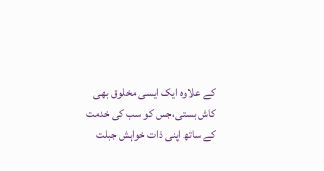کے علاوہ ایک ایسی مخلوق بھی کاش بستی،جس کو سب کی خدمت کے ساتھ اپنی ذات خواہش جبلت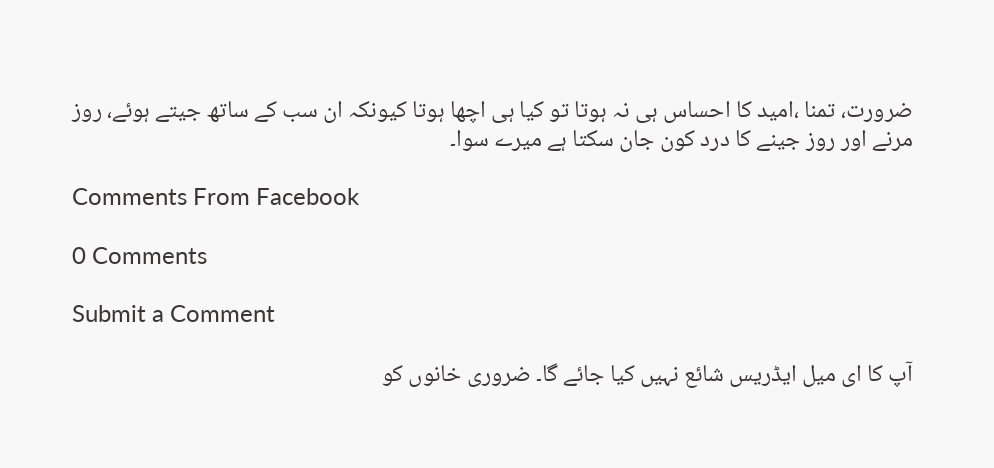ضرورت، تمنا ،امید کا احساس ہی نہ ہوتا تو کیا ہی اچھا ہوتا کیونکہ ان سب کے ساتھ جیتے ہوئے، روز مرنے اور روز جینے کا درد کون جان سکتا ہے میرے سوا۔

Comments From Facebook

0 Comments

Submit a Comment

آپ کا ای میل ایڈریس شائع نہیں کیا جائے گا۔ ضروری خانوں کو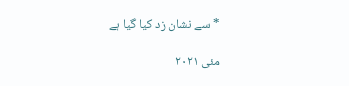* سے نشان زد کیا گیا ہے

مئی ۲۰۲۱